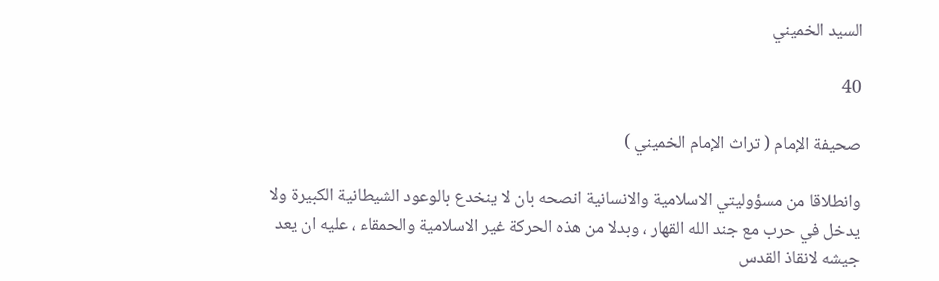السيد الخميني

40

صحيفة الإمام ( تراث الإمام الخميني )

وانطلاقا من مسؤوليتي الاسلامية والانسانية انصحه بان لا ينخدع بالوعود الشيطانية الكبيرة ولا يدخل في حرب مع جند الله القهار ، وبدلا من هذه الحركة غير الاسلامية والحمقاء ، عليه ان يعد جيشه لانقاذ القدس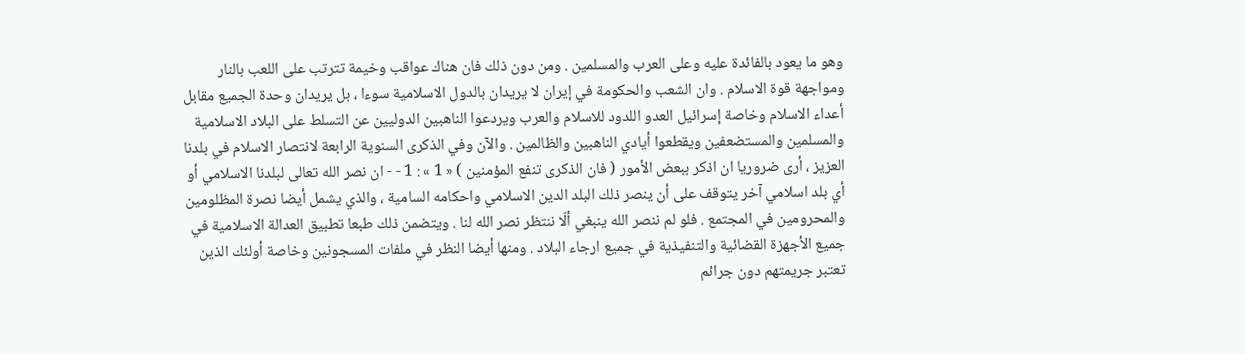وهو ما يعود بالفائدة عليه وعلى العرب والمسلمين . ومن دون ذلك فان هناك عواقب وخيمة تترتب على اللعب بالنار ومواجهة قوة الاسلام . وان الشعب والحكومة في إيران لا يريدان بالدول الاسلامية سوءا ، بل يريدان وحدة الجميع مقابل أعداء الاسلام وخاصة إسرائيل العدو اللدود للاسلام والعرب ويردعوا الناهبين الدوليين عن التسلط على البلاد الاسلامية والمسلمين والمستضعفين ويقطعوا أيادي الناهبين والظالمين . والآن وفي الذكرى السنوية الرابعة لانتصار الاسلام في بلدنا العزيز ، أرى ضروريا ان اذكر ببعض الأمور ( فان الذكرى تنفع المؤمنين ) « 1 » : 1 - - ان نصر الله تعالى لبلدنا الاسلامي أو أي بلد اسلامي آخر يتوقف على أن ينصر ذلك البلد الدين الاسلامي واحكامه السامية ، والذي يشمل أيضا نصرة المظلومين والمحرومين في المجتمع . فلو لم ننصر الله ينبغي ألّا ننتظر نصر الله لنا . ويتضمن ذلك طبعا تطبيق العدالة الاسلامية في جميع الأجهزة القضائية والتنفيذية في جميع ارجاء البلاد . ومنها أيضا النظر في ملفات المسجونين وخاصة أولئك الذين تعتبر جريمتهم دون جرائم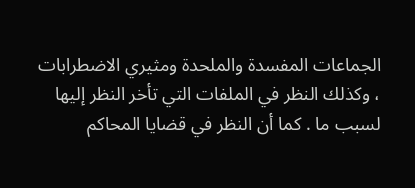الجماعات المفسدة والملحدة ومثيري الاضطرابات ، وكذلك النظر في الملفات التي تأخر النظر إليها لسبب ما . كما أن النظر في قضايا المحاكم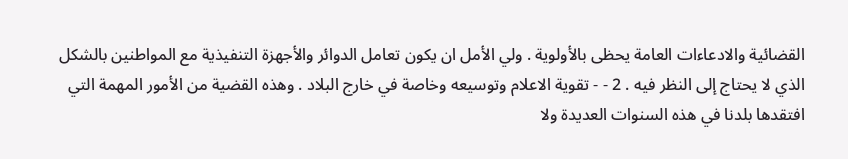القضائية والادعاءات العامة يحظى بالأولوية . ولي الأمل ان يكون تعامل الدوائر والأجهزة التنفيذية مع المواطنين بالشكل الذي لا يحتاج إلى النظر فيه . 2 - - تقوية الاعلام وتوسيعه وخاصة في خارج البلاد . وهذه القضية من الأمور المهمة التي افتقدها بلدنا في هذه السنوات العديدة ولا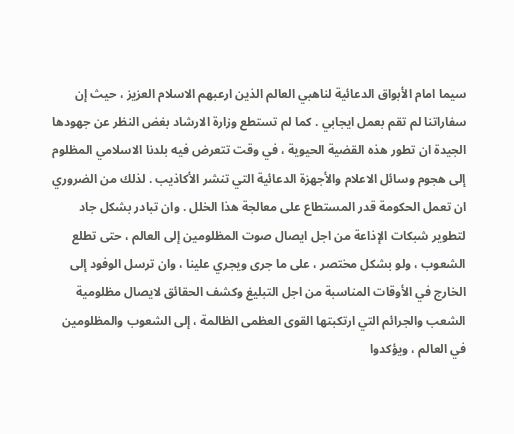سيما امام الأبواق الدعائية لناهبي العالم الذين ارعبهم الاسلام العزيز ، حيث إن سفاراتنا لم تقم بعمل ايجابي . كما لم تستطع وزارة الارشاد بغض النظر عن جهودها الجيدة ان تطور هذه القضية الحيوية ، في وقت تتعرض فيه بلدنا الاسلامي المظلوم إلى هجوم وسائل الاعلام والأجهزة الدعائية التي تنشر الأكاذيب . لذلك من الضروري ان تعمل الحكومة قدر المستطاع على معالجة هذا الخلل . وان تبادر بشكل جاد لتطوير شبكات الإذاعة من اجل ايصال صوت المظلومين إلى العالم ، حتى تطلع الشعوب ، ولو بشكل مختصر ، على ما جرى ويجري علينا ، وان ترسل الوفود إلى الخارج في الأوقات المناسبة من اجل التبليغ وكشف الحقائق لايصال مظلومية الشعب والجرائم التي ارتكبتها القوى العظمى الظالمة ، إلى الشعوب والمظلومين في العالم ، ويؤكدوا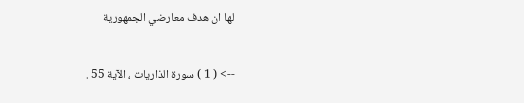لها ان هدف معارضي الجمهورية

--> ( 1 ) سورة الذاريات ، الآية 55 .